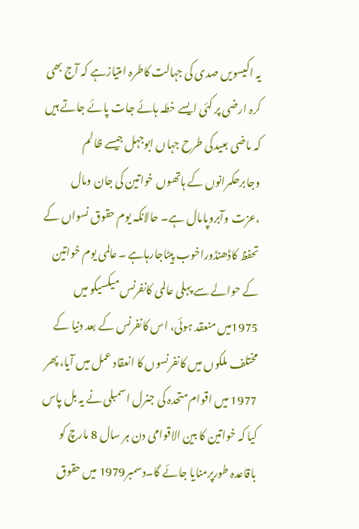یہ اکیسویں صدی کی جہالت کاطرہ امتیازہے کہ آج بھی کرہ ارضی پر کئی ایسے خطہ ہائے جات پائے جاتے ہیں کہ ماضی بعیدکی طرح جہاں ابوجہل جیسے ظالم وجابرحکمرانوں کے ہاتھوں خواتین کی جان ومال ،عزت وآبروپامال ہے۔ حالانکہ یوم حقوق نسواں کے تحفظ کاڈھنڈوراخوب پیٹاجارہاہے ۔عالمی یوم خواتین کے حوالے سے پہلی عالمی کانفرنس میکسیکو میں 1975میں منعقد ہوئی، اس کانفرنس کے بعد دنیا کے مختلف ملکوں میں کانفرنسوں کا انعقاد عمل میں آیا، پھر 1977 میں اقوام متحدہ کی جنرل اسمبلی نے یہ بل پاس کیا کہ خواتین کا بین الاقوامی دن ہر سال 8 مارچ کو باقاعدہ طورپرمنایا جائے گا۔دسمبر1979 میں حقوق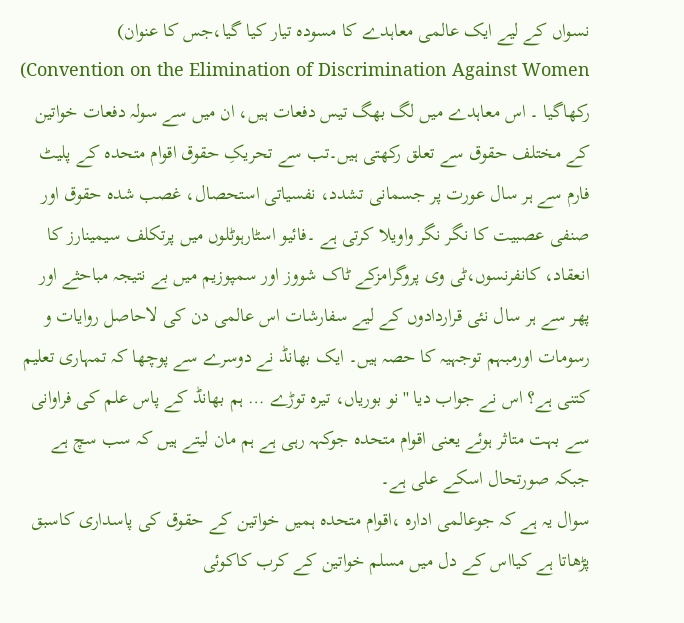نسواں کے لیے ایک عالمی معاہدے کا مسودہ تیار کیا گیا،جس کا عنوان) Convention on the Elimination of Discrimination Against Women) رکھاگیا ۔ اس معاہدے میں لگ بھگ تیس دفعات ہیں، ان میں سے سولہ دفعات خواتین کے مختلف حقوق سے تعلق رکھتی ہیں۔تب سے تحریکِ حقوق اقوام متحدہ کے پلیٹ فارم سے ہر سال عورت پر جسمانی تشدد، نفسیاتی استحصال، غصب شدہ حقوق اور صنفی عصبیت کا نگر نگر واویلا کرتی ہے ۔فائیو اسٹارہوٹلوں میں پرتکلف سیمینارز کا انعقاد، کانفرنسوں،ٹی وی پروگرامزکے ٹاک شووز اور سمپوزیم میں بے نتیجہ مباحثے اور پھر سے ہر سال نئی قراردادوں کے لیے سفارشات اس عالمی دن کی لاحاصل روایات و رسومات اورمبہم توجہیہ کا حصہ ہیں۔ ایک بھانڈ نے دوسرے سے پوچھا کہ تمہاری تعلیم کتنی ہے؟ اس نے جواب دیا ''نو بوریاں، تیرہ توڑے … ہم بھانڈ کے پاس علم کی فراوانی سے بہت متاثر ہوئے یعنی اقوام متحدہ جوکہہ رہی ہے ہم مان لیتے ہیں کہ سب سچ ہے جبکہ صورتحال اسکے علی ہے۔
سوال یہ ہے کہ جوعالمی ادارہ ،اقوام متحدہ ہمیں خواتین کے حقوق کی پاسداری کاسبق پڑھاتا ہے کیااس کے دل میں مسلم خواتین کے کرب کاکوئی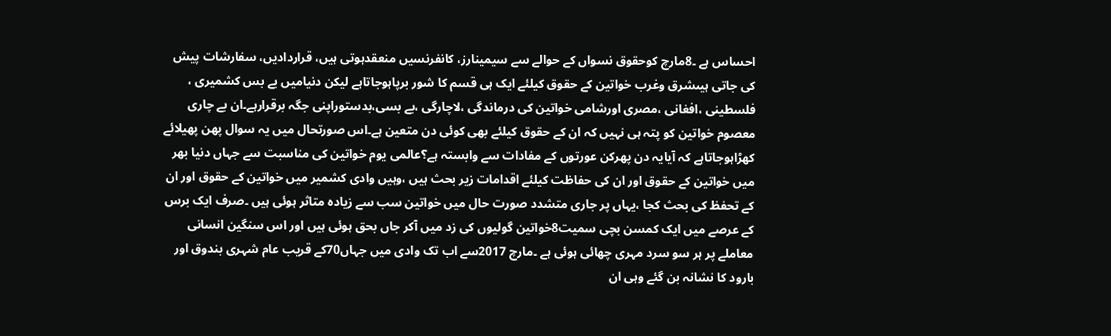احساس ہے ۔8مارچ کوحقوق نسواں کے حوالے سے سیمینارز، کانفرنسیں منعقدہوتی ہیں، قراردادیں، سفارشات پیش کی جاتی ہیںشرق وغرب خواتین کے حقوق کیلئے ایک ہی قسم کا شور برپاہوجاتاہے لیکن دنیامیں بے بس کشمیری ، فلسطینی ،افغانی ،مصری اورشامی خواتین کی درماندگی ،لاچارگی ،بے بسی،بدستوراپنی جگہ برقرارہے۔ان بے چاری معصوم خواتین کو پتہ ہی نہیں کہ ان کے حقوق کیلئے بھی کوئی دن متعین ہے۔اس صورتحال میں یہ سوال پھن پھیلائے کھڑاہوجاتاہے کہ آیایہ دن پھرکن عورتوں کے مفادات سے وابستہ ہے؟عالمی یوم خواتین کی مناسبت سے جہاں دنیا بھر میں خواتین کے حقوق اور ان کی حفاظت کیلئے اقدامات زیر بحث ہیں ،وہیں وادی کشمیر میں خواتین کے حقوق اور ان کے تحفظ کی بحث کجا ،یہاں پر جاری متشدد صورت حال میں خواتین سب سے زیادہ متاثر ہوئی ہیں ۔صرف ایک برس کے عرصے میں ایک کمسن بچی سمیت8خواتین گولیوں کی زد میں آکر جاں بحق ہوئی ہیں اور اس سنگین انسانی معاملے پر ہر سو سرد مہری چھائی ہوئی ہے ۔مارچ 2017سے اب تک وادی میں جہاں70کے قریب عام شہری بندوق اور بارود کا نشانہ بن گئے وہی ان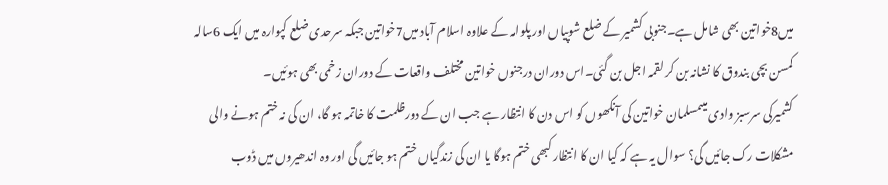میں8خواتین بھی شامل ہے۔جنوبی کشمیر کے ضلع شوپیاں اور پلوامہ کے علاوہ اسلام آباد میں7خواتین جبکہ سرحدی ضلع کپوارہ میں ایک 6سالہ کمسن بچی بندوق کا نشانہ بن کر لقمہ اجل بن گئی۔اس دوران درجنوں خواتین مختلف واقعات کے دوران زخمی بھی ہوئیں۔
کشمیرکی سرسبز وادی میںمسلمان خواتین کی آنکھوں کو اس دن کا انتظار ہے جب ان کے دورظلمت کا خاتمہ ہو گا، ان کی نہ ختم ہونے والی مشکلات رک جائیں گی؟ سوال یہ ہے کہ کیا ان کا انتظار کبھی ختم ہوگا یا ان کی زندگیاں ختم ہو جائیں گی اور وہ اندھیروں میں ڈوب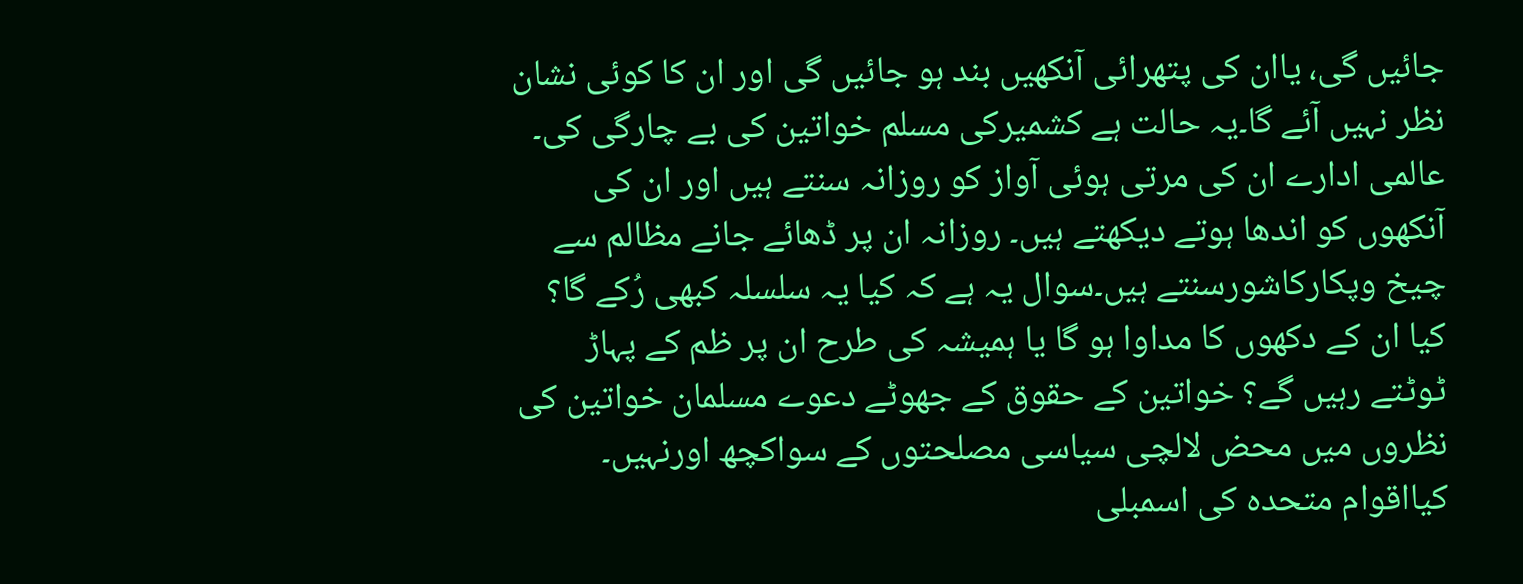جائیں گی، یاان کی پتھرائی آنکھیں بند ہو جائیں گی اور ان کا کوئی نشان نظر نہیں آئے گا۔یہ حالت ہے کشمیرکی مسلم خواتین کی بے چارگی کی۔ عالمی ادارے ان کی مرتی ہوئی آواز کو روزانہ سنتے ہیں اور ان کی آنکھوں کو اندھا ہوتے دیکھتے ہیں۔ روزانہ ان پر ڈھائے جانے مظالم سے چیخ وپکارکاشورسنتے ہیں۔سوال یہ ہے کہ کیا یہ سلسلہ کبھی رُکے گا؟ کیا ان کے دکھوں کا مداوا ہو گا یا ہمیشہ کی طرح ان پر ظم کے پہاڑ ٹوٹتے رہیں گے؟ خواتین کے حقوق کے جھوٹے دعوے مسلمان خواتین کی نظروں میں محض لالچی سیاسی مصلحتوں کے سواکچھ اورنہیں۔ کیااقوام متحدہ کی اسمبلی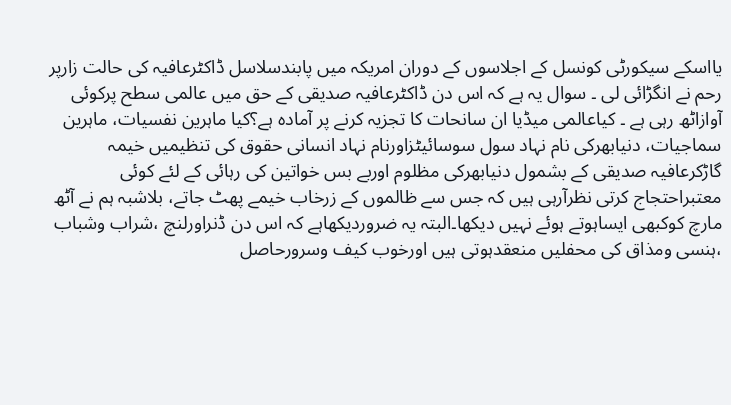یااسکے سیکورٹی کونسل کے اجلاسوں کے دوران امریکہ میں پابندسلاسل ڈاکٹرعافیہ کی حالت زارپر رحم نے انگڑائی لی ۔ سوال یہ ہے کہ اس دن ڈاکٹرعافیہ صدیقی کے حق میں عالمی سطح پرکوئی آوازاٹھ رہی ہے ۔ کیاعالمی میڈیا ان سانحات کا تجزیہ کرنے پر آمادہ ہے؟کیا ماہرین نفسیات، ماہرین سماجیات، دنیابھرکی نام نہاد سول سوسائیٹزاورنام نہاد انسانی حقوق کی تنظیمیں خیمہ گاڑکرعافیہ صدیقی کے بشمول دنیابھرکی مظلوم اوربے بس خواتین کی رہائی کے لئے کوئی معتبراحتجاج کرتی نظرآرہی ہیں کہ جس سے ظالموں کے زرخاب خیمے پھٹ جاتے، بلاشبہ ہم نے آٹھ مارچ کوکبھی ایساہوتے ہوئے نہیں دیکھا۔البتہ یہ ضروردیکھاہے کہ اس دن ڈنراورلنچ ،شراب وشباب ،ہنسی ومذاق کی محفلیں منعقدہوتی ہیں اورخوب کیف وسرورحاصل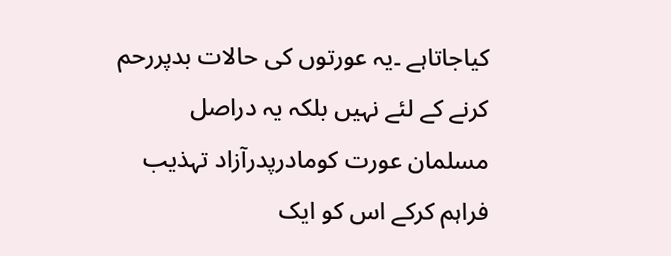کیاجاتاہے ۔یہ عورتوں کی حالات بدپررحم کرنے کے لئے نہیں بلکہ یہ دراصل مسلمان عورت کومادرپدرآزاد تہذیب فراہم کرکے اس کو ایک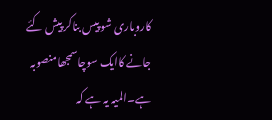کاروباری شو پیس بناکر پیش کئے جانے کاایک سوچاسمجھامنصوبہ ہے۔المیہ یہ ہے کہ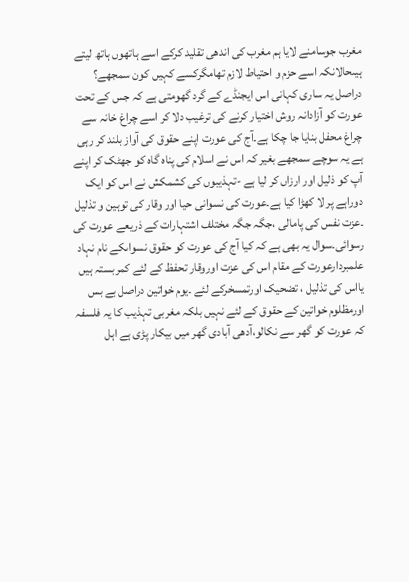مغرب جوسامنے لایا ہم مغرب کی اندھی تقلید کرکے اسے ہاتھوں ہاتھ لیتے ہیںحالانکہ اسے حزم و احتیاط لازم تھامگرکسے کہیں کون سمجھے؟
دراصل یہ ساری کہانی اس ایجنڈے کے گرد گھومتی ہے کہ جس کے تحت عورت کو آزادانہ روش اختیار کرنے کی ترغیب دلا کر اسے چراغ خانہ سے چراغ محفل بنایا جا چکا ہے۔آج کی عورت اپنے حقوق کی آواز بلند کر رہی ہے یہ سوچے سمجھے بغیر کہ اس نے اسلام کی پناہ گاہ کو جھٹک کر اپنے آپ کو ذلیل اور ارزاں کر لیا ہے -تہذیبوں کی کشمکش نے اس کو ایک دوراہے پر لا کھڑا کیا ہے۔عورت کی نسوانی حیا اور وقار کی توہین و تذلیل ۔عزت نفس کی پامالی ،جگہ جگہ مختلف اشتہارات کے ذریعے عورت کی رسوائی۔سوال یہ بھی ہے کہ کیا آج کی عورت کو حقوق نسواںکے نام نہاد علمبردارعورت کے مقام اس کی عزت اوروقار تحفظ کے لئے کمربستہ ہیں یااس کی تذلیل ، تضحیک اورتمسخرکے لئے ۔یوم خواتین دراصل بے بس اورمظلوم خواتین کے حقوق کے لئے نہیں بلکہ مغربی تہذیب کا یہ فلسفہ کہ عورت کو گھر سے نکالو،آدھی آبادی گھر میں بیکار پڑی ہے اہل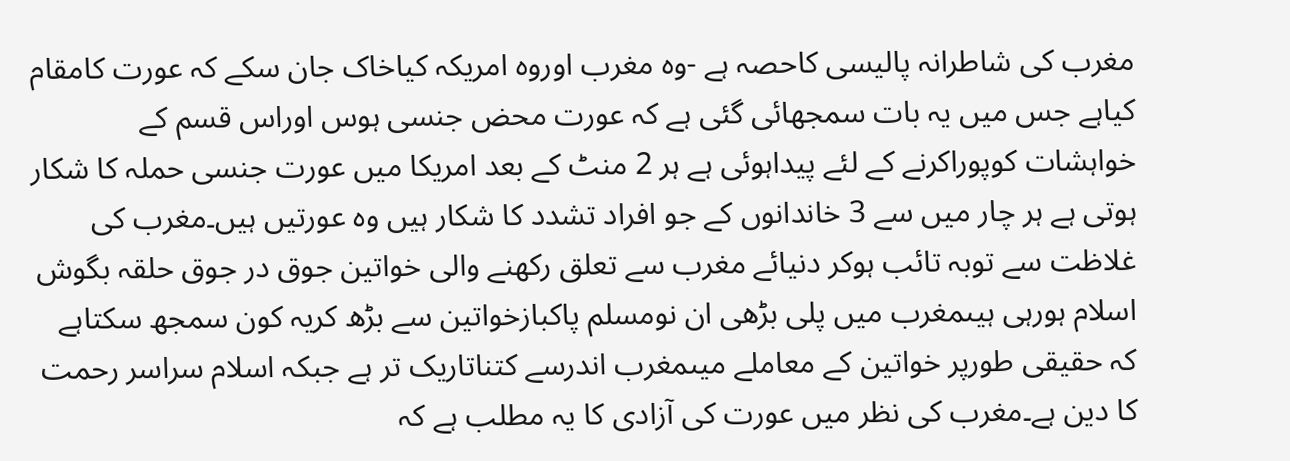مغرب کی شاطرانہ پالیسی کاحصہ ہے -وہ مغرب اوروہ امریکہ کیاخاک جان سکے کہ عورت کامقام کیاہے جس میں یہ بات سمجھائی گئی ہے کہ عورت محض جنسی ہوس اوراس قسم کے خواہشات کوپوراکرنے کے لئے پیداہوئی ہے ہر 2 منٹ کے بعد امریکا میں عورت جنسی حملہ کا شکار ہوتی ہے ہر چار میں سے 3 خاندانوں کے جو افراد تشدد کا شکار ہیں وہ عورتیں ہیں۔مغرب کی غلاظت سے توبہ تائب ہوکر دنیائے مغرب سے تعلق رکھنے والی خواتین جوق در جوق حلقہ بگوش اسلام ہورہی ہیںمغرب میں پلی بڑھی ان نومسلم پاکبازخواتین سے بڑھ کریہ کون سمجھ سکتاہے کہ حقیقی طورپر خواتین کے معاملے میںمغرب اندرسے کتناتاریک تر ہے جبکہ اسلام سراسر رحمت کا دین ہے۔مغرب کی نظر میں عورت کی آزادی کا یہ مطلب ہے کہ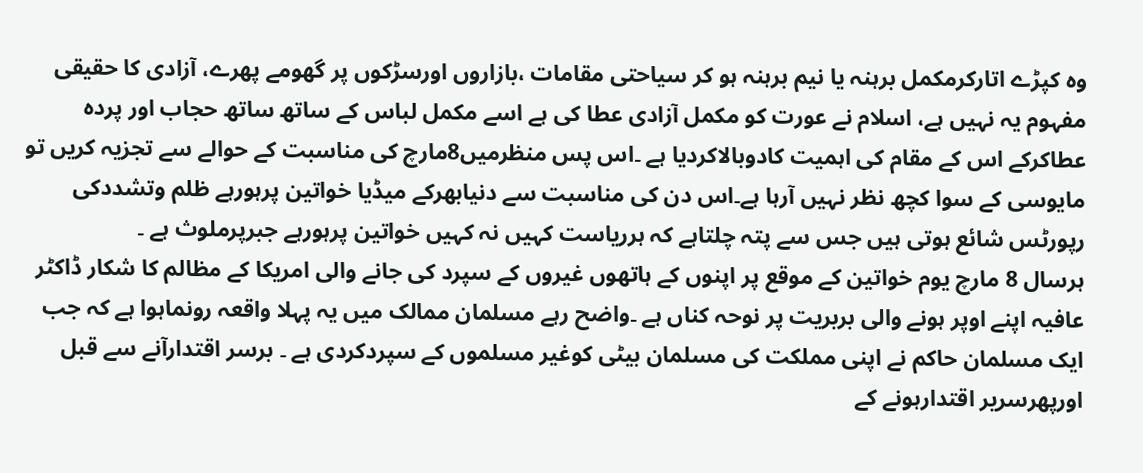وہ کپڑے اتارکرمکمل برہنہ یا نیم برہنہ ہو کر سیاحتی مقامات ،بازاروں اورسڑکوں پر گھومے پھرے، آزادی کا حقیقی مفہوم یہ نہیں ہے، اسلام نے عورت کو مکمل آزادی عطا کی ہے اسے مکمل لباس کے ساتھ ساتھ حجاب اور پردہ عطاکرکے اس کے مقام کی اہمیت کادوبالاکردیا ہے ۔اس پس منظرمیں8مارچ کی مناسبت کے حوالے سے تجزیہ کریں تو مایوسی کے سوا کچھ نظر نہیں آرہا ہے۔اس دن کی مناسبت سے دنیابھرکے میڈیا خواتین پرہورہے ظلم وتشددکی رپورٹس شائع ہوتی ہیں جس سے پتہ چلتاہے کہ ہرریاست کہیں نہ کہیں خواتین پرہورہے جبرپرملوث ہے ۔
ہرسال 8 مارچ یوم خواتین کے موقع پر اپنوں کے ہاتھوں غیروں کے سپرد کی جانے والی امریکا کے مظالم کا شکار ڈاکٹر عافیہ اپنے اوپر ہونے والی بربریت پر نوحہ کناں ہے ۔واضح رہے مسلمان ممالک میں یہ پہلا واقعہ رونماہوا ہے کہ جب ایک مسلمان حاکم نے اپنی مملکت کی مسلمان بیٹی کوغیر مسلموں کے سپردکردی ہے ۔ برسر اقتدارآنے سے قبل اورپھرسریر اقتدارہونے کے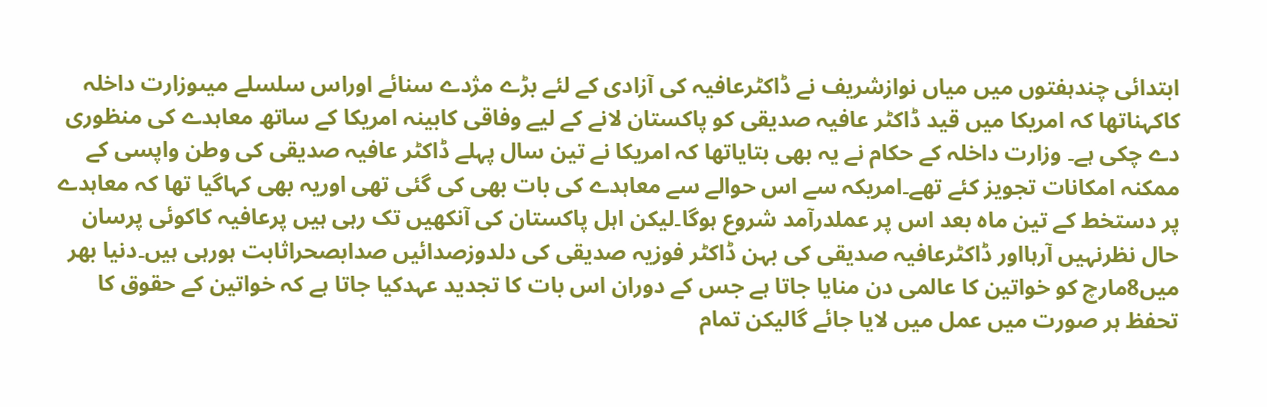ابتدائی چندہفتوں میں میاں نوازشریف نے ڈاکٹرعافیہ کی آزادی کے لئے بڑے مژدے سنائے اوراس سلسلے میںوزارت داخلہ کاکہناتھا کہ امریکا میں قید ڈاکٹر عافیہ صدیقی کو پاکستان لانے کے لیے وفاقی کابینہ امریکا کے ساتھ معاہدے کی منظوری دے چکی ہے۔ وزارت داخلہ کے حکام نے یہ بھی بتایاتھا کہ امریکا نے تین سال پہلے ڈاکٹر عافیہ صدیقی کی وطن واپسی کے ممکنہ امکانات تجویز کئے تھے۔امریکہ سے اس حوالے سے معاہدے کی بات بھی کی گئی تھی اوریہ بھی کہاگیا تھا کہ معاہدے پر دستخط کے تین ماہ بعد اس پر عملدرآمد شروع ہوگا۔لیکن اہل پاکستان کی آنکھیں تک رہی ہیں پرعافیہ کاکوئی پرسان حال نظرنہیں آرہااور ڈاکٹرعافیہ صدیقی کی بہن ڈاکٹر فوزیہ صدیقی کی دلدوزصدائیں صدابصحراثابت ہورہی ہیں۔دنیا بھر میں8مارچ کو خواتین کا عالمی دن منایا جاتا ہے جس کے دوران اس بات کا تجدید عہدکیا جاتا ہے کہ خواتین کے حقوق کا تحفظ ہر صورت میں عمل میں لایا جائے گالیکن تمام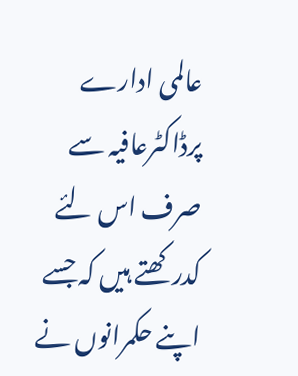عالمی ادارے پرڈاکٹرعافیہ سے صرف اس لئے کدرکھتے ہیں کہ جسے اپنے حکمرانوں نے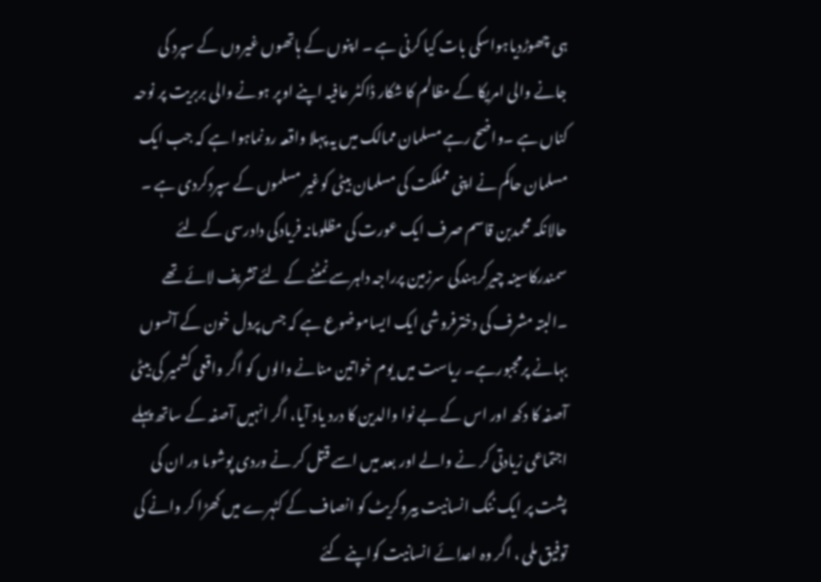ہی چھوڑدیاہواسکی بات کیا کرنی ہے ۔ اپنوں کے ہاتھوں غیروں کے سپرد کی جانے والی امریکا کے مظالم کا شکار ڈاکٹر عافیہ اپنے اوپر ہونے والی بربریت پر نوحہ کناں ہے ۔واضح رہے مسلمان ممالک میں یہ پہلا واقعہ رونماہوا ہے کہ جب ایک مسلمان حاکم نے اپنی مملکت کی مسلمان بیٹی کوغیر مسلموں کے سپردکردی ہے ۔ حالانکہ محمدبن قاسم صرف ایک عورت کی مظلومانہ فریادکی دادرسی کے لئے سمندرکاسینہ چیرکرہندکی سرزمین پرراجہ داہرسے نمٹنے کے لئے تشریف لائے تھے ۔البتہ مشرف کی دخترفروشی ایک ایساموضوع ہے کہ جس پردل خون کے آنسوں بہانے پرمجبورہے۔ ریاست میں یوم خواتین منانے والوں کو اگر واقعی کشمیر کی بیٹی آصفہ کا دکھ اور اس کے بے نوا والدین کا درد یاد آیا، اگر انہیں آصفہ کے ساتھ پہلے اجتماعی زیادتی کر نے والے اور بعد میں اسے قتل کر نے وردی پوشوںا ور ان کی پشت پر ایک ننگ انسانیت بیروکریٹ کو انصاف کے کٹہرے میں کھڑا کر وانے کی توفیق ملی ، اگر وہ اعدائے انسانیت کواپنے کئے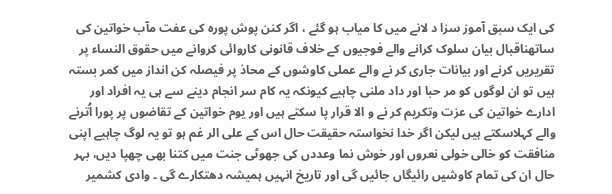کی ایک سبق آموز سزا د لانے میں کا میاب ہو گئے ، اگر کنن پوش پورہ کی عفت مآب خواتین کی ساتھناقبال بیان سلوک کرانے والے فوجیوں کے خلاف قانونی کاروائی کروانے میں حقوق النساء پر تقریریں کرنے اور بیانات جاری کر نے والے عملی کاوشوں کے محاذ پر فیصلہ کن انداز میں کمر بستہ ہیں تو ان لوگوں کو مر حبا اور داد ملنی چاہیے کیونکہ یہ کام سر انجام دینے سے ہی یہ افراد اور ادارے خواتین کی عزت وتکریم کر نے و الا قرار پا سکتے ہیں اور یوم خواتین کے تقاضوں پر پورا اُترنے والے کہلاسکتے ہیں لیکن اگر خدا نخواستہ حقیقت حال اس کے علی الر غم ہو تو یہ لوگ چاہیے اپنی منافقت کو خالی خولی نعروں اور خوش نما وعددں کی جھوٹی جنت میں کتنا بھی چھپا دیں، بہر حال ان کی تمام کاوشیں رائیگاں جائیں گی اور تاریخ انہیں ہمیشہ دھتکارے گی ۔ وادی کشمیر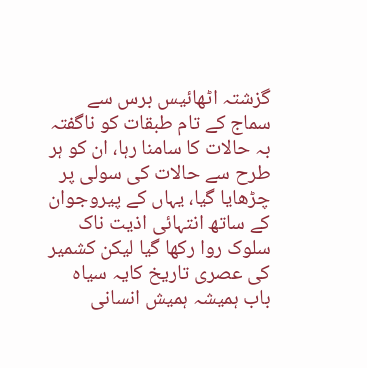گزشتہ اٹھائیس برس سے سماج کے تام طبقات کو ناگفتہ بہ حالات کا سامنا رہا، ان کو ہر طرح سے حالات کی سولی پر چڑھایا گیا، یہاں کے پیروجوان کے ساتھ انتہائی اذیت ناک سلوک روا رکھا گیا لیکن کشمیر کی عصری تاریخ کایہ سیاہ باب ہمیشہ ہمیش انسانی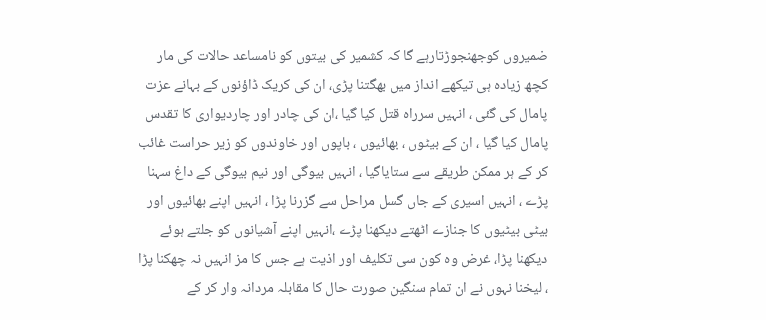ضمیروں کوجھنجوڑتارہے گا کہ کشمیر کی بیتوں کو نامساعد حالات کی مار کچھ زیادہ ہی تیکھے انداز میں بھگتنا پڑی، ان کی کریک ڈاؤنوں کے بہانے عزت پامال کی گئی ، انہیں سرراہ قتل کیا گیا ،ان کی چادر اور چاردیواری کا تقدس پامال کیا گیا ، ان کے بیٹوں ، بھائیوں ، باپوں اور خاوندوں کو زیر حراست غائب کر کے ہر ممکن طریقے سے ستایاگیا ، انہیں بیوگی اور نیم بیوگی کے داغ سہنا پڑے ، انہیں اسیری کے جاں گسل مراحل سے گزرنا پڑا ، انہیں اپنے بھائیوں اور بیٹی بیٹیوں کا جنازے اٹھتے دیکھنا پڑے ،انہیں اپنے آشیانوں کو جلتے ہوئے دیکھنا پڑا، غرض وہ کون سی تکلیف اور اذیت ہے جس کا مز انہیں نہ چھکنا پڑا ، لیخنا نہوں نے ان تمام سنگین صورت حال کا مقابلہ مردانہ وار کر کے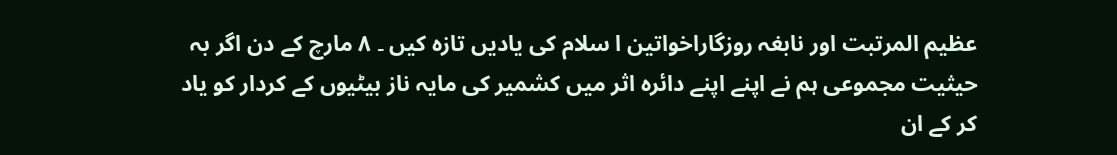عظیم المرتبت اور نابغہ روزگاراخواتین ا سلام کی یادیں تازہ کیں ۔ ۸ مارچ کے دن اگر بہ حیثیت مجموعی ہم نے اپنے اپنے دائرہ اثر میں کشمیر کی مایہ ناز بیٹیوں کے کردار کو یاد کر کے ان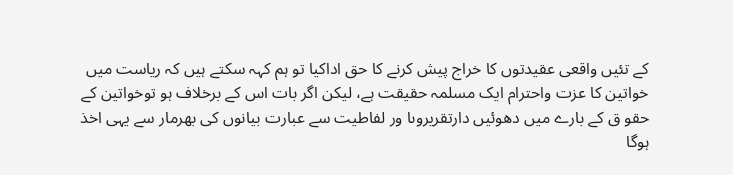کے تئیں واقعی عقیدتوں کا خراج پیش کرنے کا حق اداکیا تو ہم کہہ سکتے ہیں کہ ریاست میں خواتین کا عزت واحترام ایک مسلمہ حقیقت ہے، لیکن اگر بات اس کے برخلاف ہو توخواتین کے حقو ق کے بارے میں دھوئیں دارتقریروںا ور لفاطیت سے عبارت بیانوں کی بھرمار سے یہی اخذ ہوگا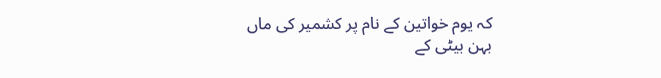کہ یوم خواتین کے نام پر کشمیر کی ماں بہن بیٹی کے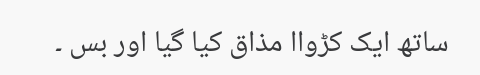ساتھ ایک کڑواا مذاق کیا گیا اور بس ۔